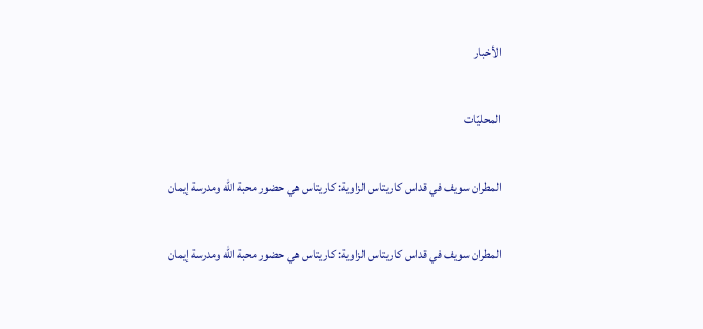الأخبار

المحليّات

المطران سويف في قداس كاريتاس الزاوية: كاريتاس هي حضور محبة الله ومدرسة إيمان

المطران سويف في قداس كاريتاس الزاوية: كاريتاس هي حضور محبة الله ومدرسة إيمان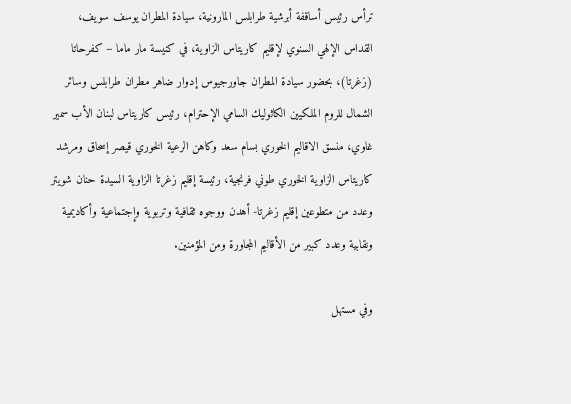ترأس رئيس أساقفة أبرشية طرابلس المارونية، سيادة المطران يوسف سويف، القداس الإلهي السنوي لإقليم كاريتاس الزاوية، في كنيسة مار ماما – كفرحاتا (زغرتا)، بحضور سيادة المطران جاورجيوس إدوار ضاهر مطران طرابلس وسائر الشمال للروم الملكيين الكاثوليك السامي الإحترام، رئيس كاريتاس لبنان الأب سمير غاوي، منسق الاقاليم الخوري بسام سعد وكاهن الرعية الخوري قيصر إسحاق ومرشد كاريتاس الزاوية الخوري طوني فرنجية، رئيسة إقليم زغرتا الزاوية السيدة حنان شويتر وعدد من متطوعين إقليم زغرتا- أهدن ووجوه ثقافية وتربوية وإجتماعية وأكاديمية ونقابية وعدد كبير من الأقاليم المجاورة ومن المؤمنين.

وفي مستهل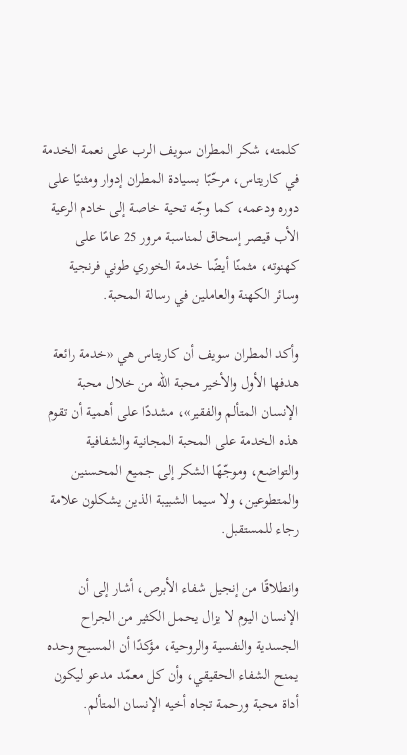كلمته، شكر المطران سويف الرب على نعمة الخدمة في كاريتاس، مرحّبًا بسيادة المطران إدوار ومثنيًا على دوره ودعمه، كما وجّه تحية خاصة إلى خادم الرعية الأب قيصر إسحاق لمناسبة مرور 25 عامًا على كهنوته، مثمنًا أيضًا خدمة الخوري طوني فرنجية وسائر الكهنة والعاملين في رسالة المحبة.

وأكد المطران سويف أن كاريتاس هي «خدمة رائعة هدفها الأول والأخير محبة الله من خلال محبة الإنسان المتألم والفقير»، مشددًا على أهمية أن تقوم هذه الخدمة على المحبة المجانية والشفافية والتواضع، وموجّهًا الشكر إلى جميع المحسنين والمتطوعين، ولا سيما الشبيبة الذين يشكلون علامة رجاء للمستقبل.

وانطلاقًا من إنجيل شفاء الأبرص، أشار إلى أن الإنسان اليوم لا يزال يحمل الكثير من الجراح الجسدية والنفسية والروحية، مؤكدًا أن المسيح وحده يمنح الشفاء الحقيقي، وأن كل معمّد مدعو ليكون أداة محبة ورحمة تجاه أخيه الإنسان المتألم.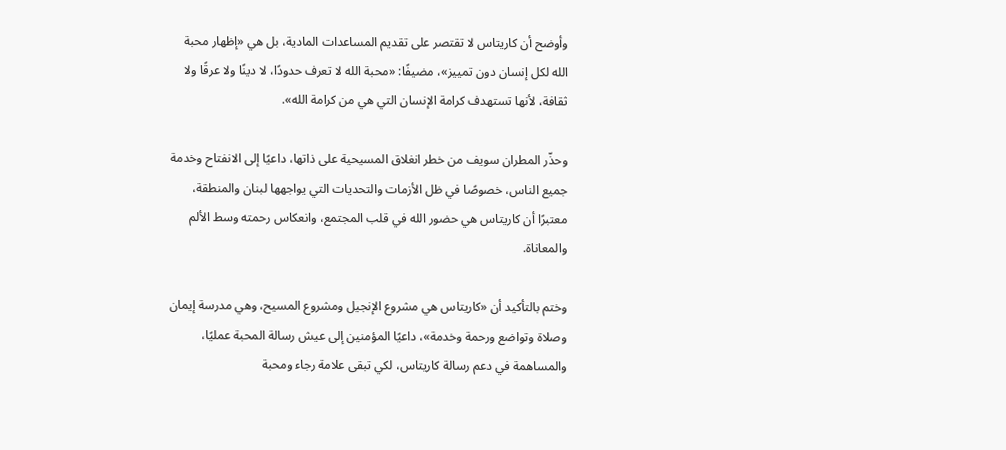وأوضح أن كاريتاس لا تقتصر على تقديم المساعدات المادية، بل هي «إظهار محبة الله لكل إنسان دون تمييز»، مضيفًا: «محبة الله لا تعرف حدودًا، لا دينًا ولا عرقًا ولا ثقافة، لأنها تستهدف كرامة الإنسان التي هي من كرامة الله».

وحذّر المطران سويف من خطر انغلاق المسيحية على ذاتها، داعيًا إلى الانفتاح وخدمة جميع الناس، خصوصًا في ظل الأزمات والتحديات التي يواجهها لبنان والمنطقة، معتبرًا أن كاريتاس هي حضور الله في قلب المجتمع، وانعكاس رحمته وسط الألم والمعاناة.

وختم بالتأكيد أن «كاريتاس هي مشروع الإنجيل ومشروع المسيح، وهي مدرسة إيمان وصلاة وتواضع ورحمة وخدمة»، داعيًا المؤمنين إلى عيش رسالة المحبة عمليًا، والمساهمة في دعم رسالة كاريتاس، لكي تبقى علامة رجاء ومحبة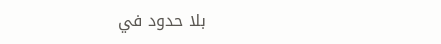بلا حدود في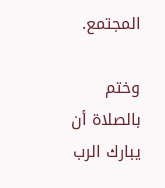المجتمع.

وختم بالصلاة أن يبارك الرب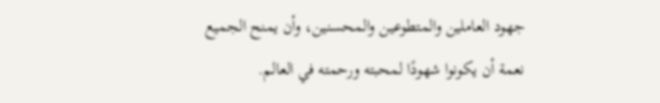جهود العاملين والمتطوعين والمحسنين، وأن يمنح الجميع نعمة أن يكونوا شهودًا لمحبته ورحمته في العالم.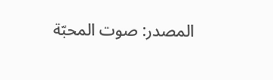المصدر: صوت المحبّة